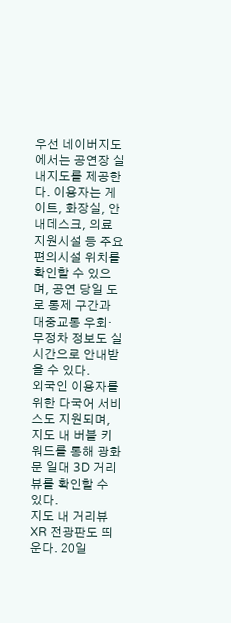우선 네이버지도에서는 공연장 실내지도를 제공한다. 이용자는 게이트, 화장실, 안내데스크, 의료지원시설 등 주요 편의시설 위치를 확인할 수 있으며, 공연 당일 도로 통제 구간과 대중교통 우회·무정차 정보도 실시간으로 안내받을 수 있다.
외국인 이용자를 위한 다국어 서비스도 지원되며, 지도 내 버블 키워드를 통해 광화문 일대 3D 거리뷰를 확인할 수 있다.
지도 내 거리뷰 XR 전광판도 띄운다. 20일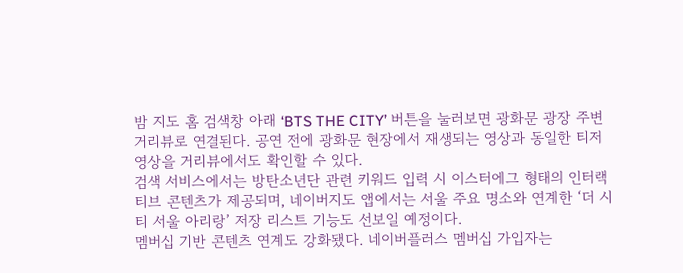밤 지도 홈 검색창 아래 ‘BTS THE CITY’ 버튼을 눌러보면 광화문 광장 주변 거리뷰로 연결된다. 공연 전에 광화문 현장에서 재생되는 영상과 동일한 티저 영상을 거리뷰에서도 확인할 수 있다.
검색 서비스에서는 방탄소년단 관련 키워드 입력 시 이스터에그 형태의 인터랙티브 콘텐츠가 제공되며, 네이버지도 앱에서는 서울 주요 명소와 연계한 ‘더 시티 서울 아리랑’ 저장 리스트 기능도 선보일 예정이다.
멤버십 기반 콘텐츠 연계도 강화됐다. 네이버플러스 멤버십 가입자는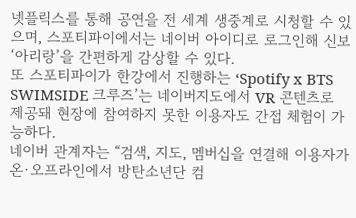넷플릭스를 통해 공연을 전 세계 생중계로 시청할 수 있으며, 스포티파이에서는 네이버 아이디로 로그인해 신보 ‘아리랑’을 간편하게 감상할 수 있다.
또 스포티파이가 한강에서 진행하는 ‘Spotify x BTS SWIMSIDE 크루즈’는 네이버지도에서 VR 콘텐츠로 제공돼 현장에 참여하지 못한 이용자도 간접 체험이 가능하다.
네이버 관계자는 “검색, 지도, 멤버십을 연결해 이용자가 온·오프라인에서 방탄소년단 컴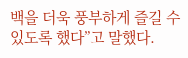백을 더욱 풍부하게 즐길 수 있도록 했다”고 말했다.